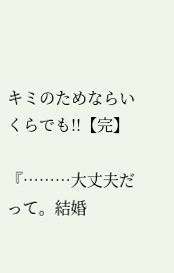キミのためならいくらでも!!【完】

『………大丈夫だって。結婚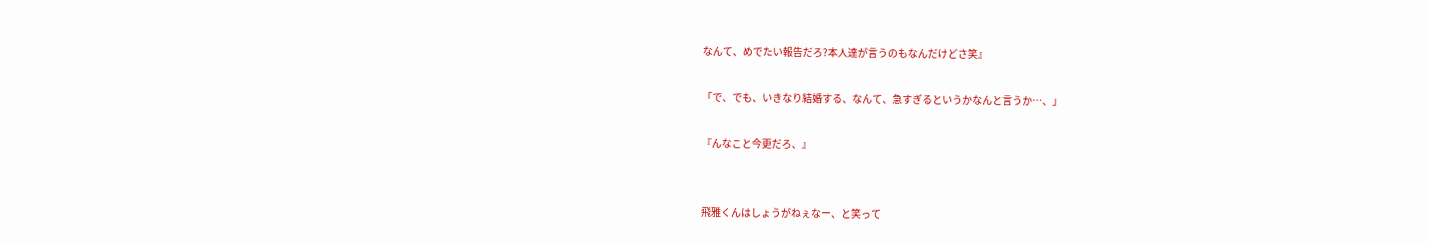なんて、めでたい報告だろ?本人達が言うのもなんだけどさ笑』

「で、でも、いきなり結婚する、なんて、急すぎるというかなんと言うか…、」

『んなこと今更だろ、』


飛雅くんはしょうがねぇなー、と笑って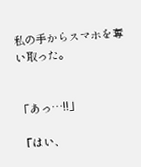私の手からスマホを奪い取った。


「あっ…!!」

『はい、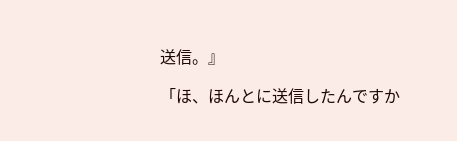送信。』

「ほ、ほんとに送信したんですか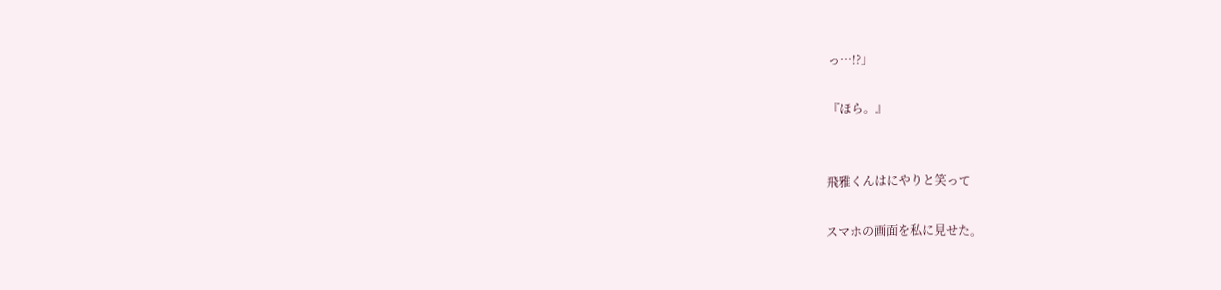っ…!?」

『ほら。』


飛雅くんはにやりと笑って

スマホの画面を私に見せた。